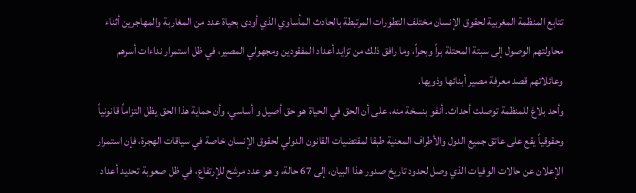تتابع المنظمة المغربية لحقوق الإنسان مختلف التطورات المرتبطة بالحادث المأساوي الذي أودى بحياة عدد من المغاربة والمهاجرين أثناء محاولتهم الوصول إلى سبتة المحتلة براً وبحراً، وما رافق ذلك من تزايد أعداد المفقودين ومجهولي المصير، في ظل استمرار نداءات أسرهم وعائلاتهم قصد معرفة مصير أبنائها وذويها.
وأحد بلاغ للمنظمة توصلت أحداث. أنفو بنسخة منه، على أن الحق في الحياة هو حق أصيل و أساسي، وأن حماية هذا الحق يظل التزاماً قانونياً وحقوقياً يقع على عاتق جميع الدول والأطراف المعنية طبقا لمقتضيات القانون الدولي لحقوق الإنسان خاصة في سياقات الهجرة، فإن استمرار الإعلان عن حالات الوفيات الذي وصل لحدود تاريخ صدور هذا البيان، إلى 67 حالة، و هو عدد مرشح للإرتفاع، في ظل صعوبة تحديد أعداد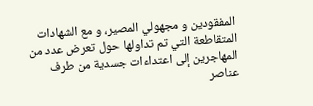المفقودين و مجهولي المصير، و مع الشهادات المتقاطعة التي تم تداولها حول تعرض عدد من المهاجرين إلى اعتداءات جسدية من طرف عناصر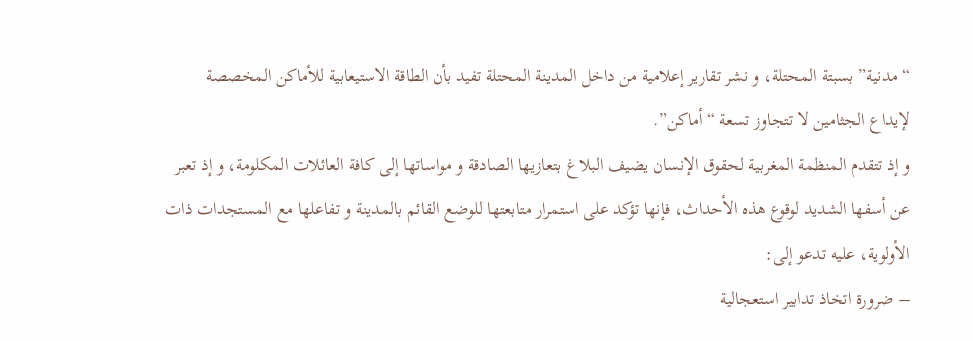“مدنية” بسبتة المحتلة، و نشر تقارير إعلامية من داخل المدينة المحتلة تفيد بأن الطاقة الاستيعابية للأماكن المخصصة لإيداع الجثامين لا تتجاوز تسعة “أماكن”.
و إذ تتقدم المنظمة المغربية لحقوق الإنسان يضيف البلاغ بتعازيها الصادقة و مواساتها إلى كافة العائلات المكلومة، و إذ تعبر عن أسفها الشديد لوقوع هذه الأحداث، فإنها تؤكد على استمرار متابعتها للوضع القائم بالمدينة و تفاعلها مع المستجدات ذات الأولوية، عليه تدعو إلى:
– ضرورة اتخاذ تدابير استعجالية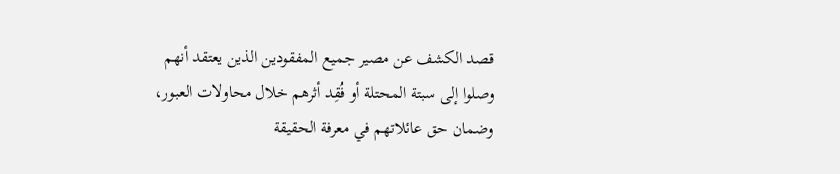قصد الكشف عن مصير جميع المفقودين الذين يعتقد أنهم وصلوا إلى سبتة المحتلة أو فُقِد أثرهم خلال محاولات العبور، وضمان حق عائلاتهم في معرفة الحقيقة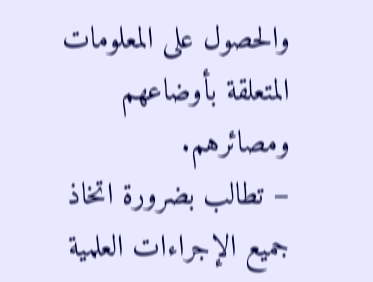والحصول على المعلومات المتعلقة بأوضاعهم ومصائرهم.
– تطالب بضرورة اتخاذ جميع الإجراءات العلمية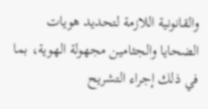والقانونية اللازمة لتحديد هويات الضحايا والجثامين مجهولة الهوية، بما في ذلك إجراء التشريح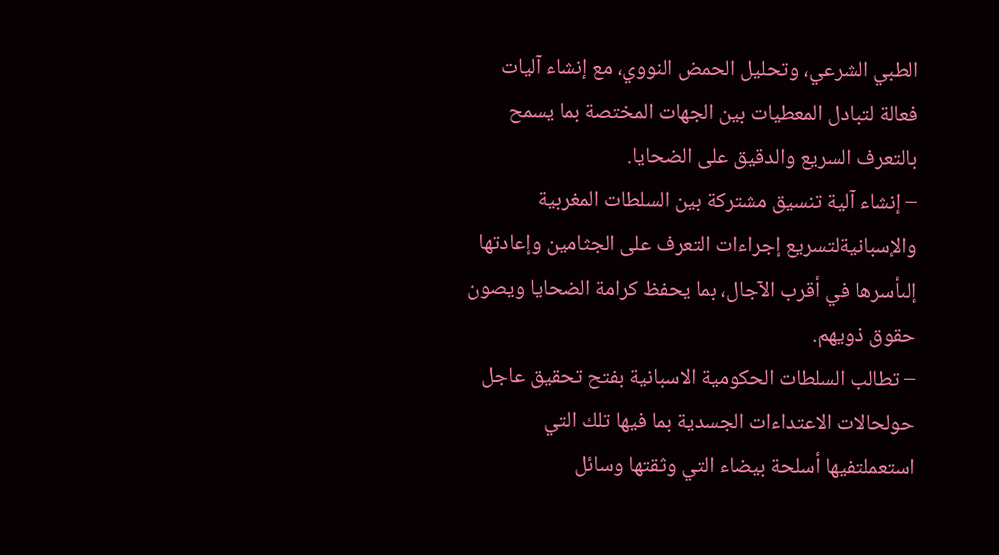الطبي الشرعي، وتحليل الحمض النووي، مع إنشاء آليات فعالة لتبادل المعطيات بين الجهات المختصة بما يسمح بالتعرف السريع والدقيق على الضحايا.
– إنشاء آلية تنسيق مشتركة بين السلطات المغربية والإسبانيةلتسريع إجراءات التعرف على الجثامين وإعادتها إلىأسرها في أقرب الآجال، بما يحفظ كرامة الضحايا ويصون حقوق ذويهم.
– تطالب السلطات الحكومية الاسبانية بفتح تحقيق عاجل حولحالات الاعتداءات الجسدية بما فيها تلك التي استعملتفيها أسلحة بيضاء التي وثقتها وسائل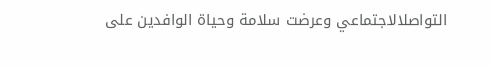التواصلالاجتماعي وعرضت سلامة وحياة الوافدين على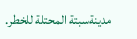مدينةسبتة المحتلة للخطر.